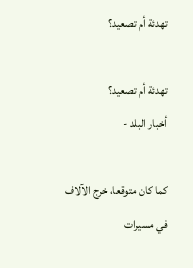تهدئة أم تصعيد؟

تهدئة أم تصعيد؟
أخبار البلد -

كما كان متوقعا، خرج الآلاف في مسیرات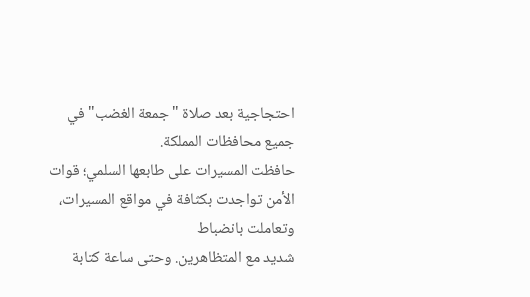احتجاجیة بعد صلاة "جمعة الغضب" في جمیع محافظات المملكة.
حافظت المسیرات على طابعھا السلمي؛ قوات الأمن تواجدت بكثافة في مواقع المسیرات، وتعاملت بانضباط
شديد مع المتظاھرين. وحتى ساعة كتابة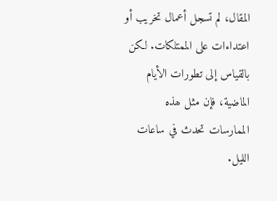المقال، لم تسجل أعمال تخريب أو اعتداءات على الممتلكات. لكن
بالقیاس إلى تطورات الأيام الماضیة، فإن مثل ھذه الممارسات تحدث في ساعات اللیل.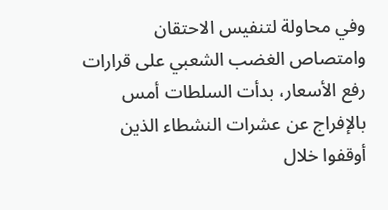وفي محاولة لتنفیس الاحتقان وامتصاص الغضب الشعبي على قرارات رفع الأسعار، بدأت السلطات أمس
بالإفراج عن عشرات النشطاء الذين أوقفوا خلال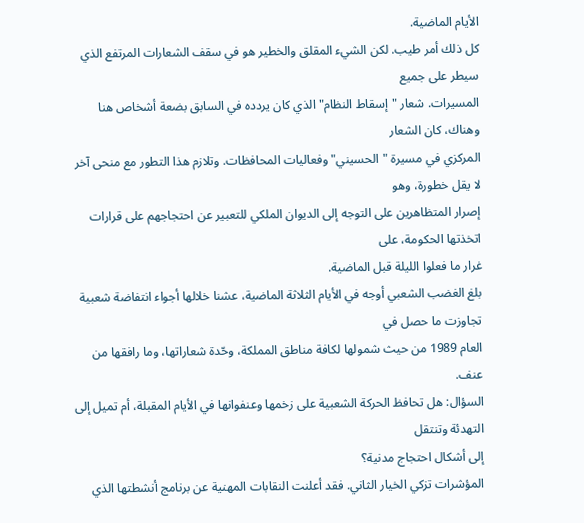الأيام الماضیة.
كل ذلك أمر طیب. لكن الشيء المقلق والخطیر ھو في سقف الشعارات المرتفع الذي سیطر على جمیع
المسیرات. شعار "إسقاط النظام" الذي كان يردده في السابق بضعة أشخاص ھنا وھناك، كان الشعار
المركزي في مسیرة "الحسیني" وفعالیات المحافظات. وتلازم ھذا التطور مع منحى آخر لا يقل خطورة، وھو
إصرار المتظاھرين على التوجه إلى الديوان الملكي للتعبیر عن احتجاجھم على قرارات اتخذتھا الحكومة، على
غرار ما فعلوا اللیلة قبل الماضیة.
بلغ الغضب الشعبي أوجه في الأيام الثلاثة الماضیة، عشنا خلالھا أجواء انتفاضة شعبیة تجاوزت ما حصل في
العام 1989 من حیث شمولھا لكافة مناطق المملكة، وحّدة شعاراتھا، وما رافقھا من عنف.
السؤال: ھل تحافظ الحركة الشعبیة على زخمھا وعنفوانھا في الأيام المقبلة، أم تمیل إلى التھدئة وتنتقل
إلى أشكال احتجاج مدنیة؟
المؤشرات تزكي الخیار الثاني. فقد أعلنت النقابات المھنیة عن برنامج أنشطتھا الذي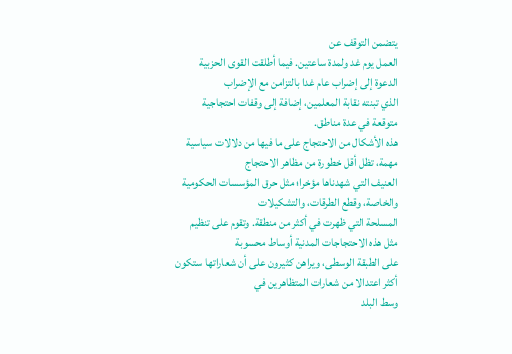يتضمن التوقف عن
العمل يوم غد ولمدة ساعتین. فیما أطلقت القوى الحزبیة الدعوة إلى إضراب عام غدا بالتزامن مع الإضراب
الذي تبنته نقابة المعلمین، إضافة إلى وقفات احتجاجیة متوقعة في عدة مناطق.
ھذه الأشكال من الاحتجاج على ما فیھا من دلالات سیاسیة مھمة، تظل أقل خطورة من مظاھر الاحتجاج
العنیف التي شھدناھا مؤخرا؛ مثل حرق المؤسسات الحكومیة والخاصة، وقطع الطرقات، والتشكیلات
المسلحة التي ظھرت في أكثر من منطقة. وتقوم على تنظیم مثل ھذه الاحتجاجات المدنیة أوساط محسوبة
على الطبقة الوسطى، ويراھن كثیرون على أن شعاراتھا ستكون أكثر اعتدالا من شعارات المتظاھرين في
وسط البلد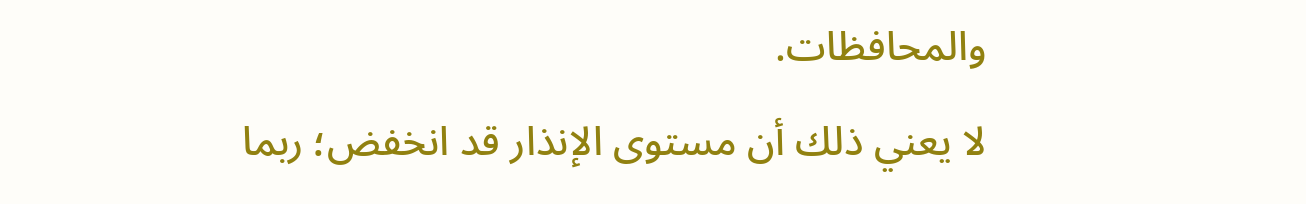والمحافظات.
لا يعني ذلك أن مستوى الإنذار قد انخفض؛ ربما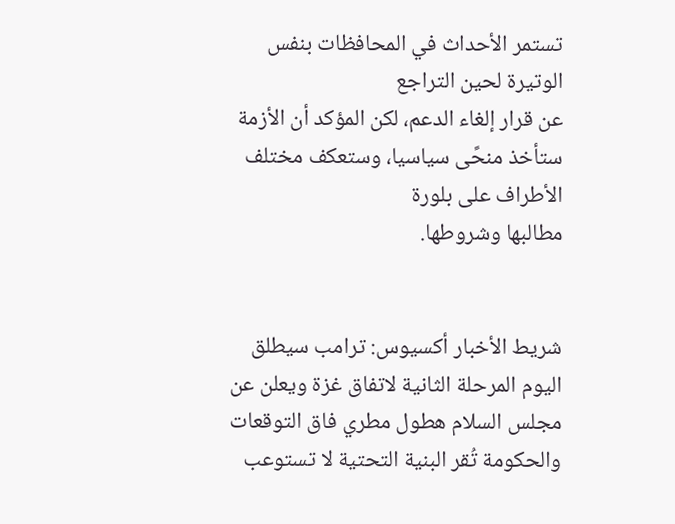تستمر الأحداث في المحافظات بنفس الوتیرة لحین التراجع
عن قرار إلغاء الدعم، لكن المؤكد أن الأزمة ستأخذ منحًى سیاسیا، وستعكف مختلف الأطراف على بلورة
مطالبھا وشروطھا.


شريط الأخبار أكسيوس: ترامب سيطلق اليوم المرحلة الثانية لاتفاق غزة ويعلن عن مجلس السلام هطول مطري فاق التوقعات والحكومة تُقر البنية التحتية لا تستوعب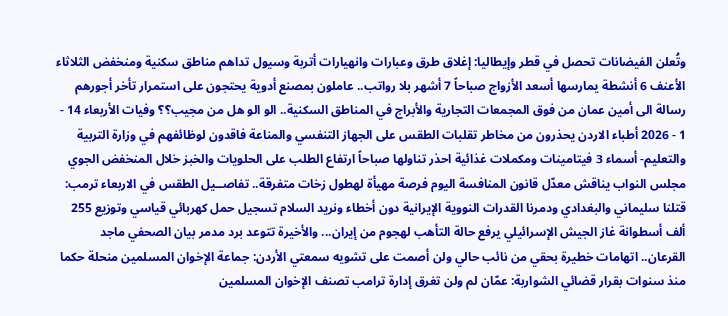وتُعلن الفيضانات تحصل في قطر وإيطاليا: إغلاق طرق وعبارات وانهيارات أتربة وسيول تداهم مناطق سكنية ومنخفض الثلاثاء الأعنف 6 أنشطة يمارسها أسعد الأزواج صباحاً 7 أشهر بلا رواتب.. عاملون بمصنع أدوية يحتجون على استمرار تأخر أجورهم رسالة الى أمين عمان من فوق المجمعات التجارية والأبراج في المناطق السكنية.. الو الو هل من مجيب؟؟ وفيات الأربعاء 14 - 1 - 2026 أطباء الاردن يحذرون من مخاطر تقلبات الطقس على الجهاز التنفسي والمناعة فاقدون لوظائفهم في وزارة التربية والتعليم- أسماء 3 فيتامينات ومكملات غذائية احذر تناولها صباحاً ارتفاع الطلب على الحلويات والخبز خلال المنخفض الجوي مجلس النواب يناقش معدّل قانون المنافسة اليوم فرصة مهيأة لهطول زخات متفرقة.. تفاصــيل الطقس في الاربعاء ترمب: قتلنا سليماني والبغدادي ودمرنا القدرات النووية الإيرانية دون أخطاء ونريد السلام تسجيل حمل كهربائي قياسي وتوزيع 255 ألف أسطوانة غاز الجيش الإسرائيلي يرفع حالة التأهب لهجوم من إيران... والأخيرة تتوعد برد مدمر بيان الصحفي ماجد القرعان.. اتهامات خطيرة بحقي من نائب حالي ولن أصمت على تشويه سمعتي الأردن: جماعة الإخوان المسلمين منحلة حكما منذ سنوات بقرار قضائي الشواربة: عمّان لم ولن تغرق إدارة ترامب تصنف الإخوان المسلمين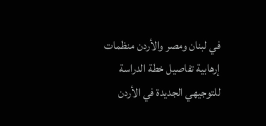في لبنان ومصر والأردن منظمات إرهابية تفاصيل خطة الدراسة للتوجيهي الجديدة في الأردن